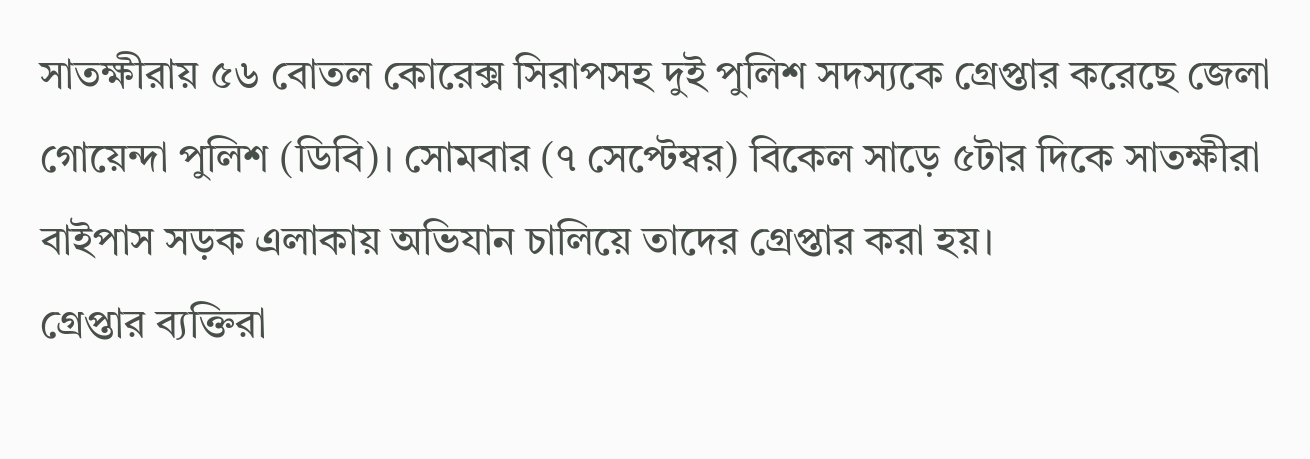সাতক্ষীরায় ৫৬ বোতল কোরেক্স সিরাপসহ দুই পুলিশ সদস্যকে গ্রেপ্তার করেছে জেলা গোয়েন্দা পুলিশ (ডিবি)। সোমবার (৭ সেপ্টেম্বর) বিকেল সাড়ে ৫টার দিকে সাতক্ষীরা বাইপাস সড়ক এলাকায় অভিযান চালিয়ে তাদের গ্রেপ্তার করা হয়।
গ্রেপ্তার ব্যক্তিরা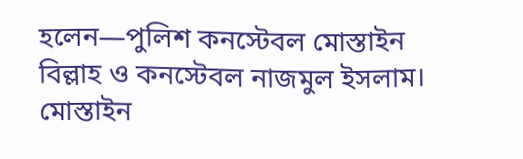হলেন—পুলিশ কনস্টেবল মোস্তাইন বিল্লাহ ও কনস্টেবল নাজমুল ইসলাম। মোস্তাইন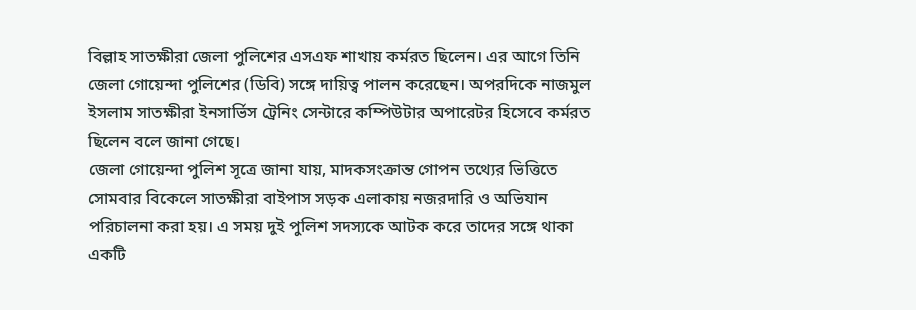বিল্লাহ সাতক্ষীরা জেলা পুলিশের এসএফ শাখায় কর্মরত ছিলেন। এর আগে তিনি জেলা গোয়েন্দা পুলিশের (ডিবি) সঙ্গে দায়িত্ব পালন করেছেন। অপরদিকে নাজমুল ইসলাম সাতক্ষীরা ইনসার্ভিস ট্রেনিং সেন্টারে কম্পিউটার অপারেটর হিসেবে কর্মরত ছিলেন বলে জানা গেছে।
জেলা গোয়েন্দা পুলিশ সূত্রে জানা যায়, মাদকসংক্রান্ত গোপন তথ্যের ভিত্তিতে সোমবার বিকেলে সাতক্ষীরা বাইপাস সড়ক এলাকায় নজরদারি ও অভিযান পরিচালনা করা হয়। এ সময় দুই পুলিশ সদস্যকে আটক করে তাদের সঙ্গে থাকা একটি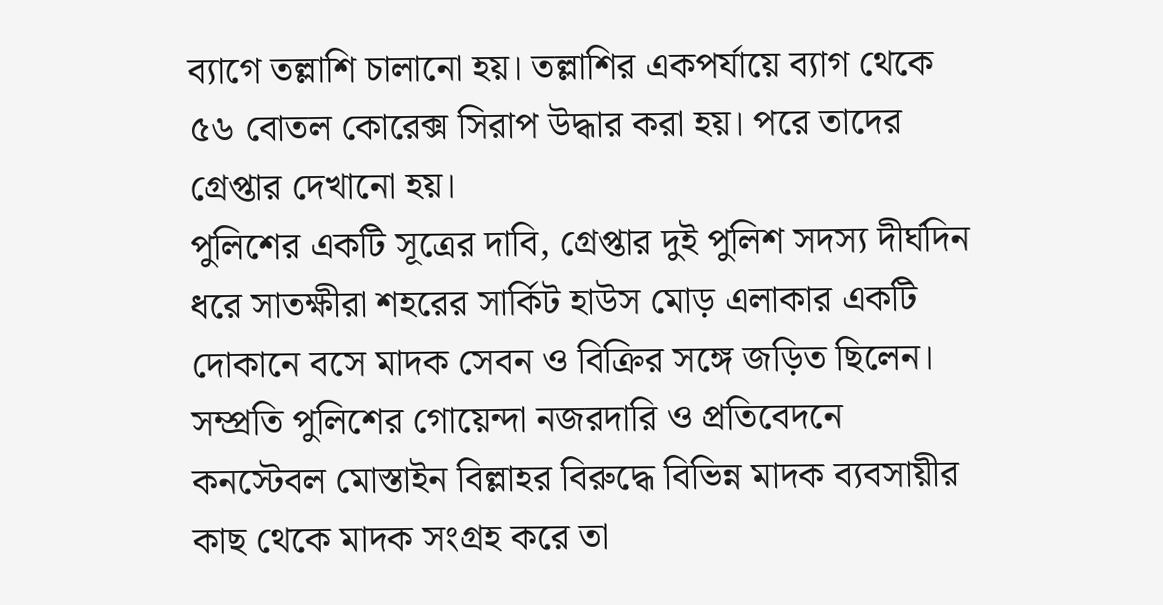ব্যাগে তল্লাশি চালানো হয়। তল্লাশির একপর্যায়ে ব্যাগ থেকে ৫৬ বোতল কোরেক্স সিরাপ উদ্ধার করা হয়। পরে তাদের গ্রেপ্তার দেখানো হয়।
পুলিশের একটি সূত্রের দাবি, গ্রেপ্তার দুই পুলিশ সদস্য দীর্ঘদিন ধরে সাতক্ষীরা শহরের সার্কিট হাউস মোড় এলাকার একটি দোকানে বসে মাদক সেবন ও বিক্রির সঙ্গে জড়িত ছিলেন। সম্প্রতি পুলিশের গোয়েন্দা নজরদারি ও প্রতিবেদনে কনস্টেবল মোস্তাইন বিল্লাহর বিরুদ্ধে বিভিন্ন মাদক ব্যবসায়ীর কাছ থেকে মাদক সংগ্রহ করে তা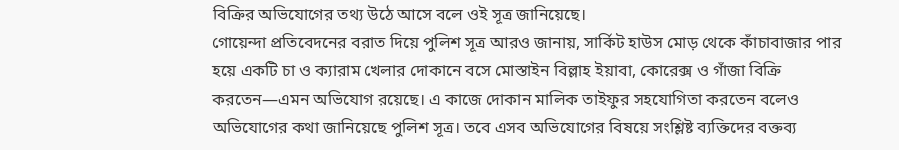বিক্রির অভিযোগের তথ্য উঠে আসে বলে ওই সূত্র জানিয়েছে।
গোয়েন্দা প্রতিবেদনের বরাত দিয়ে পুলিশ সূত্র আরও জানায়, সার্কিট হাউস মোড় থেকে কাঁচাবাজার পার হয়ে একটি চা ও ক্যারাম খেলার দোকানে বসে মোস্তাইন বিল্লাহ ইয়াবা, কোরেক্স ও গাঁজা বিক্রি করতেন—এমন অভিযোগ রয়েছে। এ কাজে দোকান মালিক তাইফুর সহযোগিতা করতেন বলেও অভিযোগের কথা জানিয়েছে পুলিশ সূত্র। তবে এসব অভিযোগের বিষয়ে সংশ্লিষ্ট ব্যক্তিদের বক্তব্য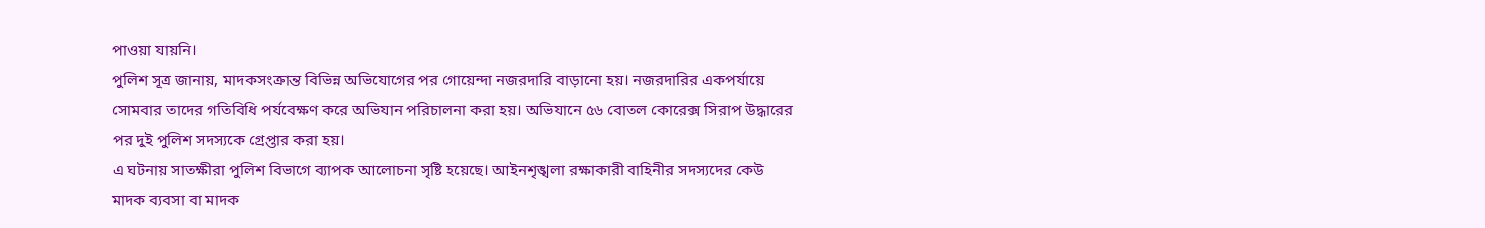পাওয়া যায়নি।
পুলিশ সূত্র জানায়, মাদকসংক্রান্ত বিভিন্ন অভিযোগের পর গোয়েন্দা নজরদারি বাড়ানো হয়। নজরদারির একপর্যায়ে সোমবার তাদের গতিবিধি পর্যবেক্ষণ করে অভিযান পরিচালনা করা হয়। অভিযানে ৫৬ বোতল কোরেক্স সিরাপ উদ্ধারের পর দুই পুলিশ সদস্যকে গ্রেপ্তার করা হয়।
এ ঘটনায় সাতক্ষীরা পুলিশ বিভাগে ব্যাপক আলোচনা সৃষ্টি হয়েছে। আইনশৃঙ্খলা রক্ষাকারী বাহিনীর সদস্যদের কেউ মাদক ব্যবসা বা মাদক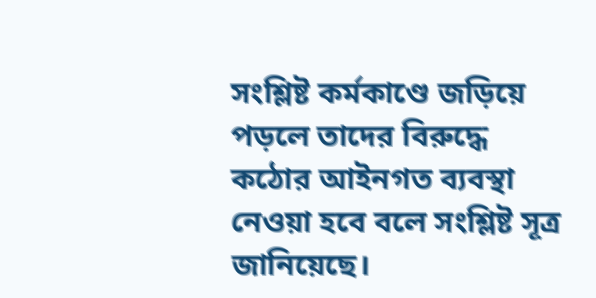সংশ্লিষ্ট কর্মকাণ্ডে জড়িয়ে পড়লে তাদের বিরুদ্ধে কঠোর আইনগত ব্যবস্থা নেওয়া হবে বলে সংশ্লিষ্ট সূত্র জানিয়েছে।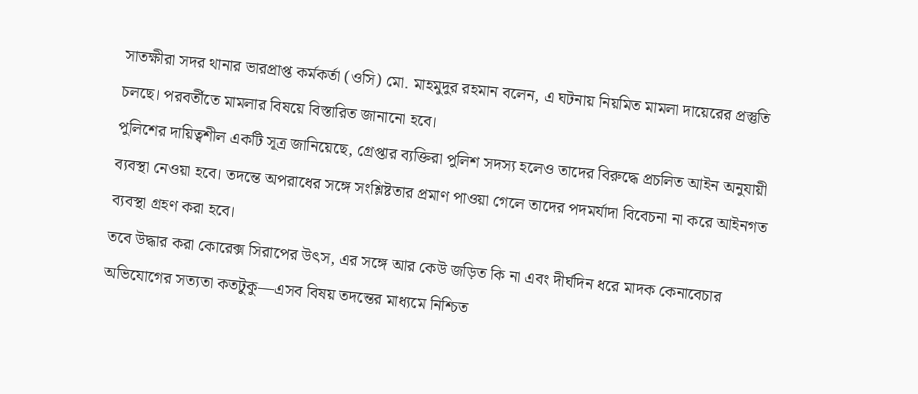সাতক্ষীরা সদর থানার ভারপ্রাপ্ত কর্মকর্তা (ওসি) মো. মাহমুদুর রহমান বলেন, এ ঘটনায় নিয়মিত মামলা দায়েরের প্রস্তুতি চলছে। পরবর্তীতে মামলার বিষয়ে বিস্তারিত জানানো হবে।
পুলিশের দায়িত্বশীল একটি সূত্র জানিয়েছে, গ্রেপ্তার ব্যক্তিরা পুলিশ সদস্য হলেও তাদের বিরুদ্ধে প্রচলিত আইন অনুযায়ী ব্যবস্থা নেওয়া হবে। তদন্তে অপরাধের সঙ্গে সংশ্লিষ্টতার প্রমাণ পাওয়া গেলে তাদের পদমর্যাদা বিবেচনা না করে আইনগত ব্যবস্থা গ্রহণ করা হবে।
তবে উদ্ধার করা কোরেক্স সিরাপের উৎস, এর সঙ্গে আর কেউ জড়িত কি না এবং দীর্ঘদিন ধরে মাদক কেনাবেচার অভিযোগের সত্যতা কতটুকু—এসব বিষয় তদন্তের মাধ্যমে নিশ্চিত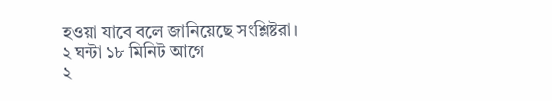হওয়া যাবে বলে জানিয়েছে সংশ্লিষ্টরা।
২ ঘন্টা ১৮ মিনিট আগে
২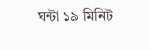ঘন্টা ১৯ মিনিট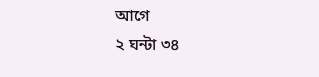আগে
২ ঘন্টা ৩৪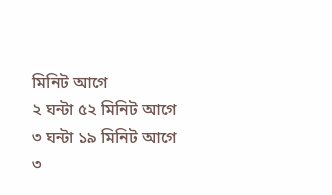মিনিট আগে
২ ঘন্টা ৫২ মিনিট আগে
৩ ঘন্টা ১৯ মিনিট আগে
৩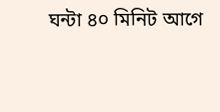ঘন্টা ৪০ মিনিট আগে